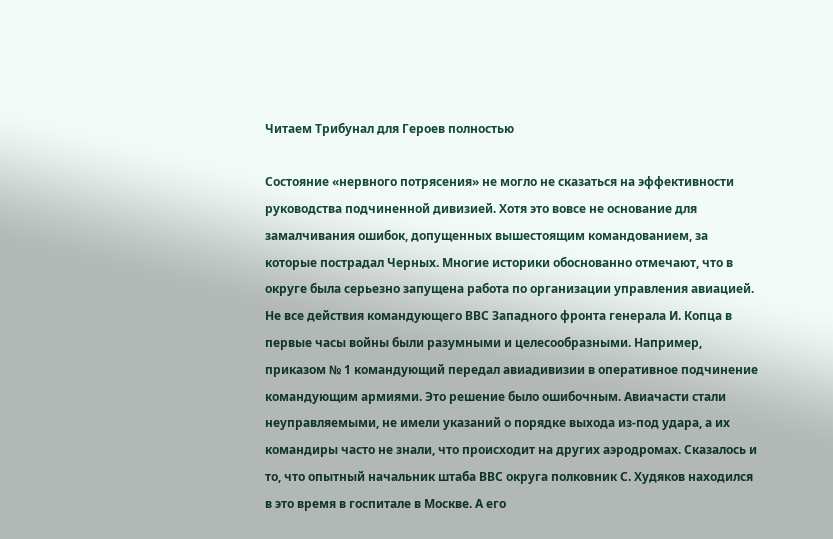Читаем Трибунал для Героев полностью

Состояние «нервного потрясения» не могло не сказаться на эффективности руководства подчиненной дивизией. Хотя это вовсе не основание для замалчивания ошибок, допущенных вышестоящим командованием, за которые пострадал Черных. Многие историки обоснованно отмечают, что в округе была серьезно запущена работа по организации управления авиацией. Не все действия командующего ВВС Западного фронта генерала И. Копца в первые часы войны были разумными и целесообразными. Например, приказом № 1 командующий передал авиадивизии в оперативное подчинение командующим армиями. Это решение было ошибочным. Авиачасти стали неуправляемыми, не имели указаний о порядке выхода из-под удара, а их командиры часто не знали, что происходит на других аэродромах. Сказалось и то, что опытный начальник штаба ВВС округа полковник С. Худяков находился в это время в госпитале в Москве. А его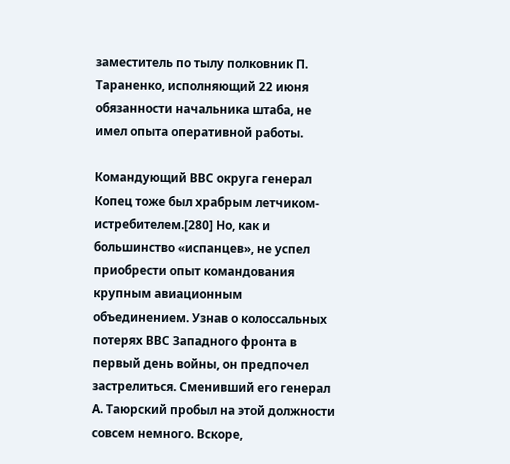заместитель по тылу полковник П. Тараненко, исполняющий 22 июня обязанности начальника штаба, не имел опыта оперативной работы.

Командующий ВВС округа генерал Копец тоже был храбрым летчиком-истребителем.[280] Но, как и большинство «испанцев», не успел приобрести опыт командования крупным авиационным объединением. Узнав о колоссальных потерях ВВС Западного фронта в первый день войны, он предпочел застрелиться. Сменивший его генерал А. Таюрский пробыл на этой должности совсем немного. Вскоре,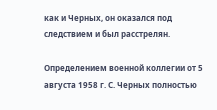как и Черных, он оказался под следствием и был расстрелян.

Определением военной коллегии от 5 августа 1958 г. С. Черных полностью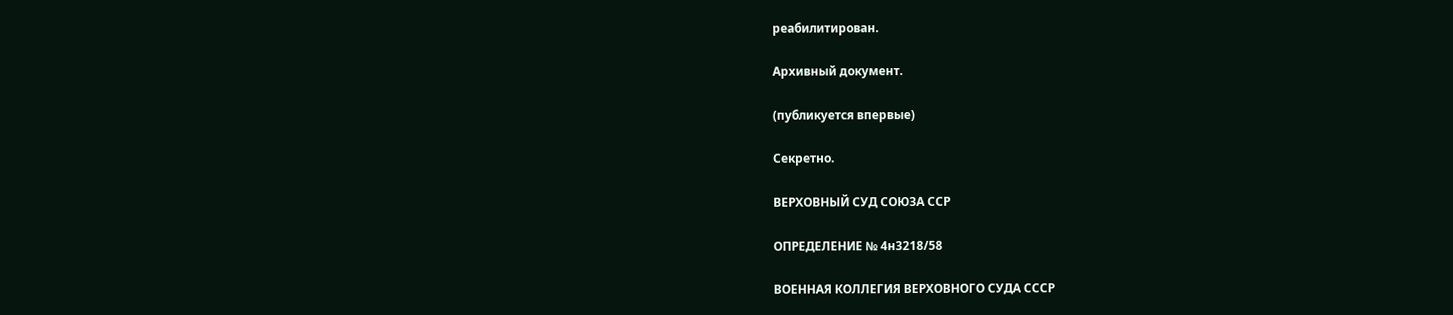реабилитирован.

Архивный документ.

(публикуется впервые)

Секретно.

ВЕРХОВНЫЙ СУД СОЮЗА ССР

ОПРЕДЕЛЕНИЕ № 4н3218/58

ВОЕННАЯ КОЛЛЕГИЯ ВЕРХОВНОГО СУДА СССР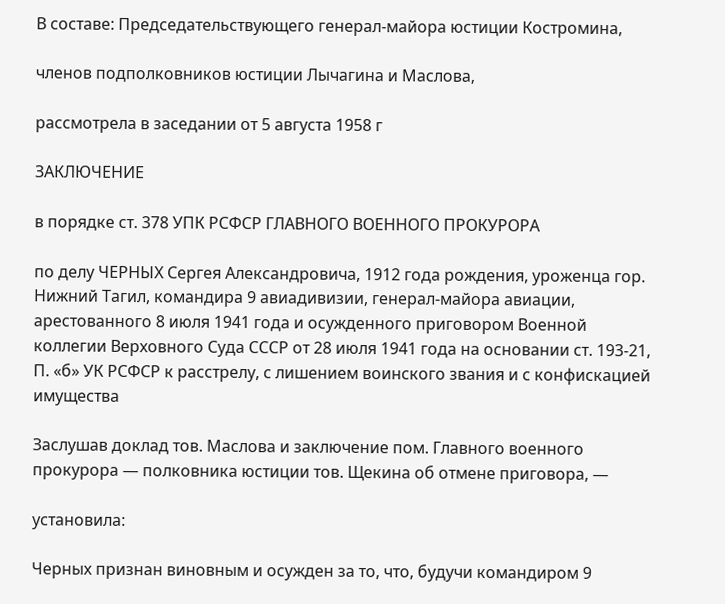В составе: Председательствующего генерал-майора юстиции Костромина,

членов подполковников юстиции Лычагина и Маслова,

рассмотрела в заседании от 5 августа 1958 г

ЗАКЛЮЧЕНИЕ

в порядке ст. 378 УПК РСФСР ГЛАВНОГО ВОЕННОГО ПРОКУРОРА

по делу ЧЕРНЫХ Сергея Александровича, 1912 года рождения, уроженца гор. Нижний Тагил, командира 9 авиадивизии, генерал-майора авиации, арестованного 8 июля 1941 года и осужденного приговором Военной коллегии Верховного Суда СССР от 28 июля 1941 года на основании ст. 193-21, П. «б» УК РСФСР к расстрелу, с лишением воинского звания и с конфискацией имущества

Заслушав доклад тов. Маслова и заключение пом. Главного военного прокурора — полковника юстиции тов. Щекина об отмене приговора, —

установила:

Черных признан виновным и осужден за то, что, будучи командиром 9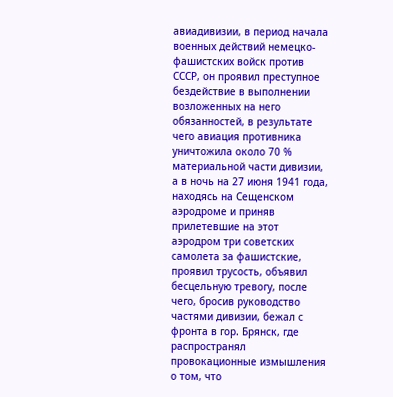авиадивизии, в период начала военных действий немецко-фашистских войск против СССР, он проявил преступное бездействие в выполнении возложенных на него обязанностей, в результате чего авиация противника уничтожила около 70 % материальной части дивизии, а в ночь на 27 июня 1941 года, находясь на Сещенском аэродроме и приняв прилетевшие на этот аэродром три советских самолета за фашистские, проявил трусость, объявил бесцельную тревогу, после чего, бросив руководство частями дивизии, бежал с фронта в гор. Брянск, где распространял провокационные измышления о том, что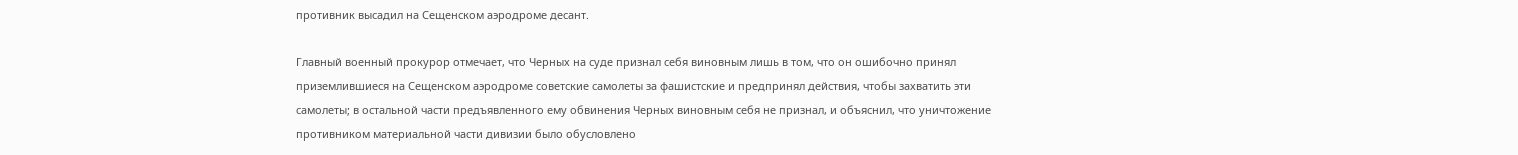противник высадил на Сещенском аэродроме десант.

Главный военный прокурор отмечает, что Черных на суде признал себя виновным лишь в том, что он ошибочно принял приземлившиеся на Сещенском аэродроме советские самолеты за фашистские и предпринял действия, чтобы захватить эти самолеты; в остальной части предъявленного ему обвинения Черных виновным себя не признал, и объяснил, что уничтожение противником материальной части дивизии было обусловлено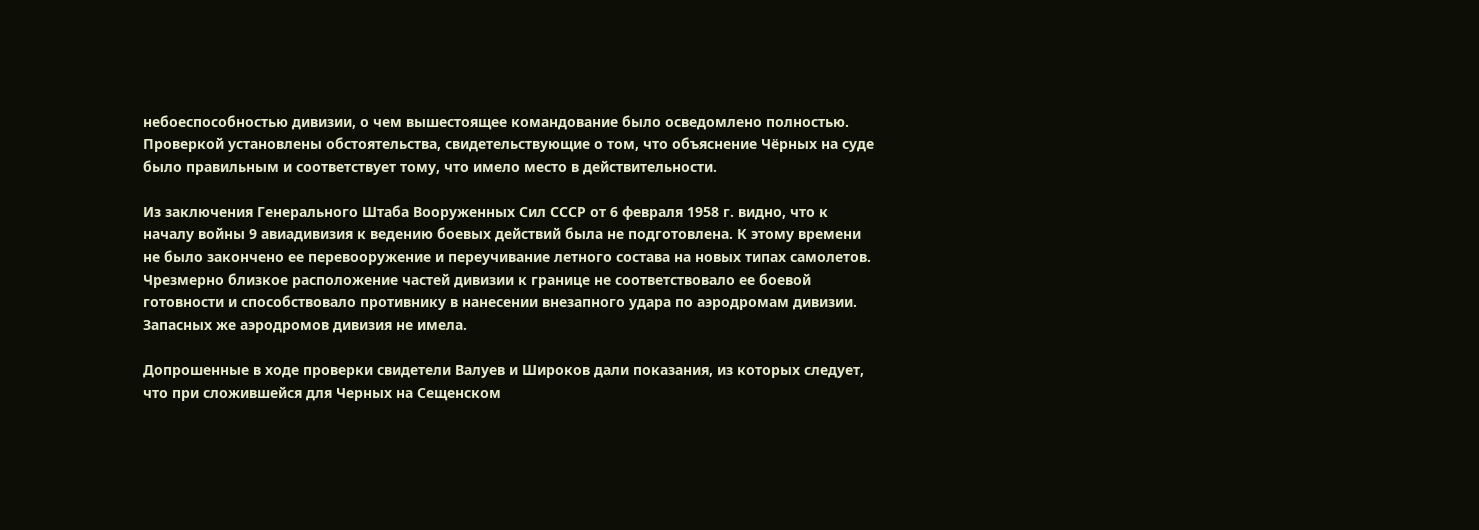небоеспособностью дивизии, о чем вышестоящее командование было осведомлено полностью. Проверкой установлены обстоятельства, свидетельствующие о том, что объяснение Чёрных на суде было правильным и соответствует тому, что имело место в действительности.

Из заключения Генерального Штаба Вооруженных Сил СССР от 6 февраля 1958 г. видно, что к началу войны 9 авиадивизия к ведению боевых действий была не подготовлена. К этому времени не было закончено ее перевооружение и переучивание летного состава на новых типах самолетов. Чрезмерно близкое расположение частей дивизии к границе не соответствовало ее боевой готовности и способствовало противнику в нанесении внезапного удара по аэродромам дивизии. Запасных же аэродромов дивизия не имела.

Допрошенные в ходе проверки свидетели Валуев и Широков дали показания, из которых следует, что при сложившейся для Черных на Сещенском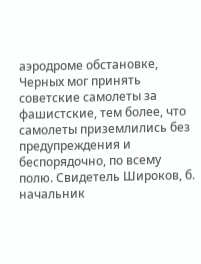аэродроме обстановке, Черных мог принять советские самолеты за фашистские, тем более, что самолеты приземлились без предупреждения и беспорядочно, по всему полю. Свидетель Широков, б. начальник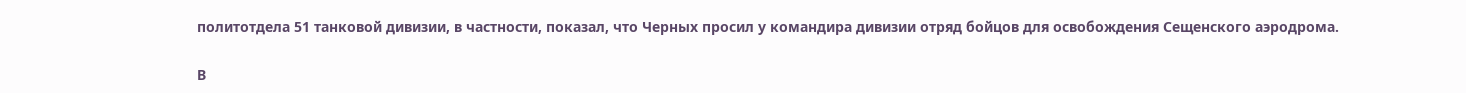политотдела 51 танковой дивизии, в частности, показал, что Черных просил у командира дивизии отряд бойцов для освобождения Сещенского аэродрома.

В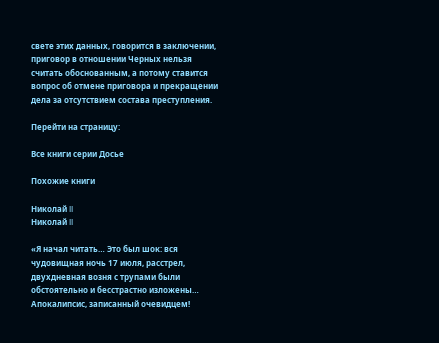свете этих данных, говорится в заключении, приговор в отношении Черных нельзя считать обоснованным, а потому ставится вопрос об отмене приговора и прекращении дела за отсутствием состава преступления.

Перейти на страницу:

Все книги серии Досье

Похожие книги

Николай II
Николай II

«Я начал читать… Это был шок: вся чудовищная ночь 17 июля, расстрел, двухдневная возня с трупами были обстоятельно и бесстрастно изложены… Апокалипсис, записанный очевидцем!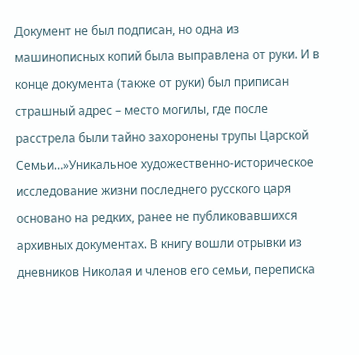Документ не был подписан, но одна из машинописных копий была выправлена от руки. И в конце документа (также от руки) был приписан страшный адрес – место могилы, где после расстрела были тайно захоронены трупы Царской Семьи…»Уникальное художественно-историческое исследование жизни последнего русского царя основано на редких, ранее не публиковавшихся архивных документах. В книгу вошли отрывки из дневников Николая и членов его семьи, переписка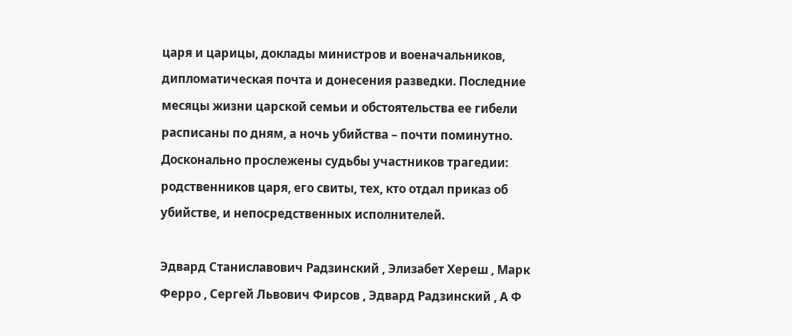царя и царицы, доклады министров и военачальников, дипломатическая почта и донесения разведки. Последние месяцы жизни царской семьи и обстоятельства ее гибели расписаны по дням, а ночь убийства – почти поминутно. Досконально прослежены судьбы участников трагедии: родственников царя, его свиты, тех, кто отдал приказ об убийстве, и непосредственных исполнителей.

Эдвард Станиславович Радзинский , Элизабет Хереш , Марк Ферро , Сергей Львович Фирсов , Эдвард Радзинский , А Ф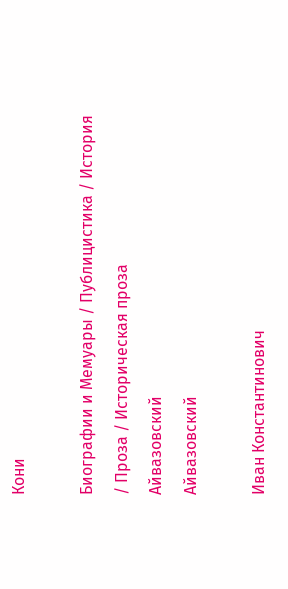Кони

Биографии и Мемуары / Публицистика / История / Проза / Историческая проза
Айвазовский
Айвазовский

Иван Константинович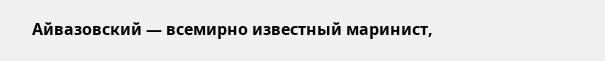Айвазовский — всемирно известный маринист,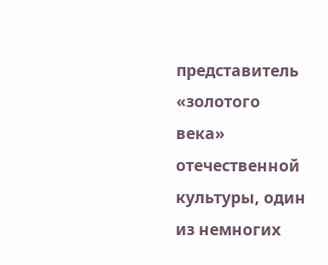представитель «золотого века» отечественной культуры, один из немногих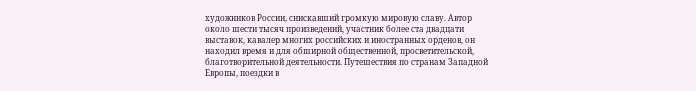художников России, снискавший громкую мировую славу. Автор около шести тысяч произведений, участник более ста двадцати выставок, кавалер многих российских и иностранных орденов, он находил время и для обширной общественной, просветительской, благотворительной деятельности. Путешествия по странам Западной Европы, поездки в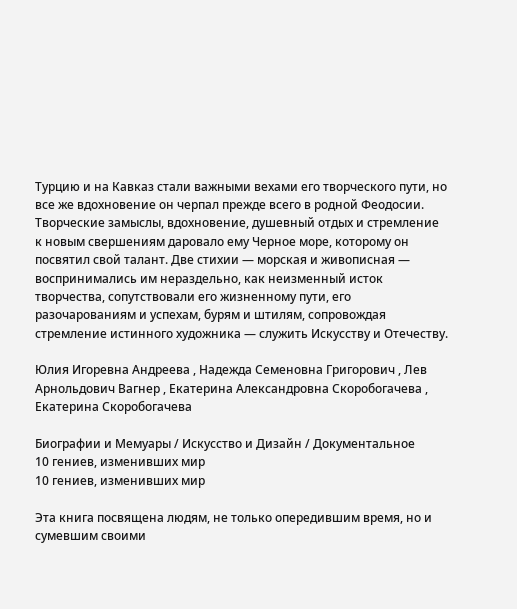Турцию и на Кавказ стали важными вехами его творческого пути, но все же вдохновение он черпал прежде всего в родной Феодосии. Творческие замыслы, вдохновение, душевный отдых и стремление к новым свершениям даровало ему Черное море, которому он посвятил свой талант. Две стихии — морская и живописная — воспринимались им нераздельно, как неизменный исток творчества, сопутствовали его жизненному пути, его разочарованиям и успехам, бурям и штилям, сопровождая стремление истинного художника — служить Искусству и Отечеству.

Юлия Игоревна Андреева , Надежда Семеновна Григорович , Лев Арнольдович Вагнер , Екатерина Александровна Скоробогачева , Екатерина Скоробогачева

Биографии и Мемуары / Искусство и Дизайн / Документальное
10 гениев, изменивших мир
10 гениев, изменивших мир

Эта книга посвящена людям, не только опередившим время, но и сумевшим своими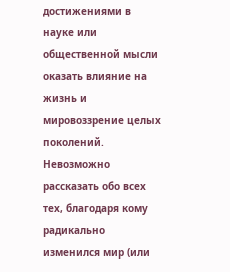достижениями в науке или общественной мысли оказать влияние на жизнь и мировоззрение целых поколений. Невозможно рассказать обо всех тех, благодаря кому радикально изменился мир (или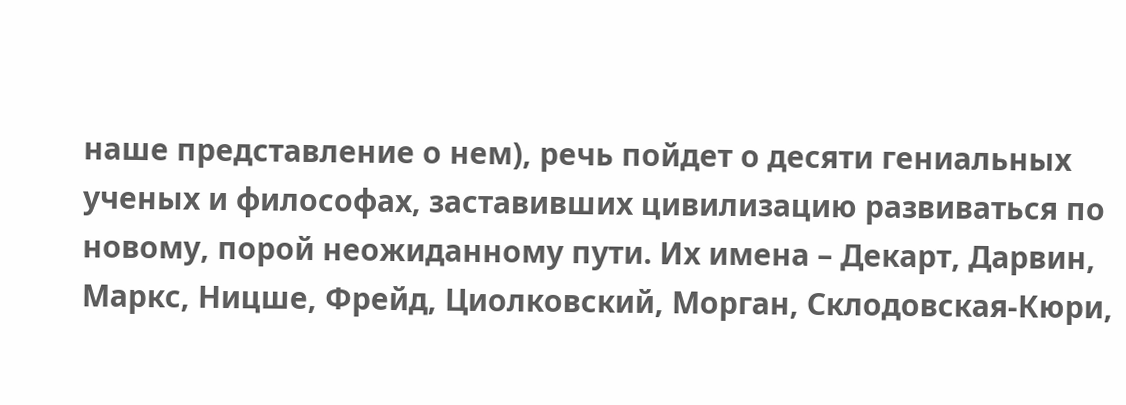наше представление о нем), речь пойдет о десяти гениальных ученых и философах, заставивших цивилизацию развиваться по новому, порой неожиданному пути. Их имена – Декарт, Дарвин, Маркс, Ницше, Фрейд, Циолковский, Морган, Склодовская-Кюри,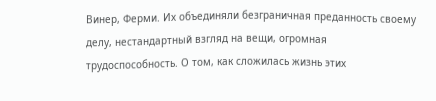Винер, Ферми. Их объединяли безграничная преданность своему делу, нестандартный взгляд на вещи, огромная трудоспособность. О том, как сложилась жизнь этих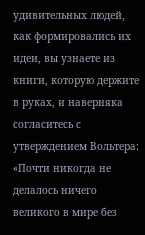удивительных людей, как формировались их идеи, вы узнаете из книги, которую держите в руках, и наверняка согласитесь с утверждением Вольтера: «Почти никогда не делалось ничего великого в мире без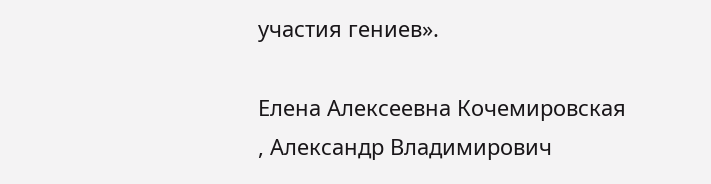участия гениев».

Елена Алексеевна Кочемировская , Александр Владимирович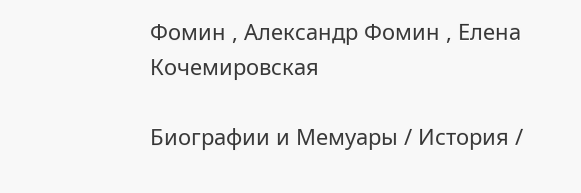Фомин , Александр Фомин , Елена Кочемировская

Биографии и Мемуары / История /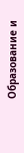Образование и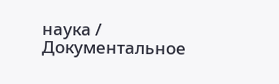наука / Документальное